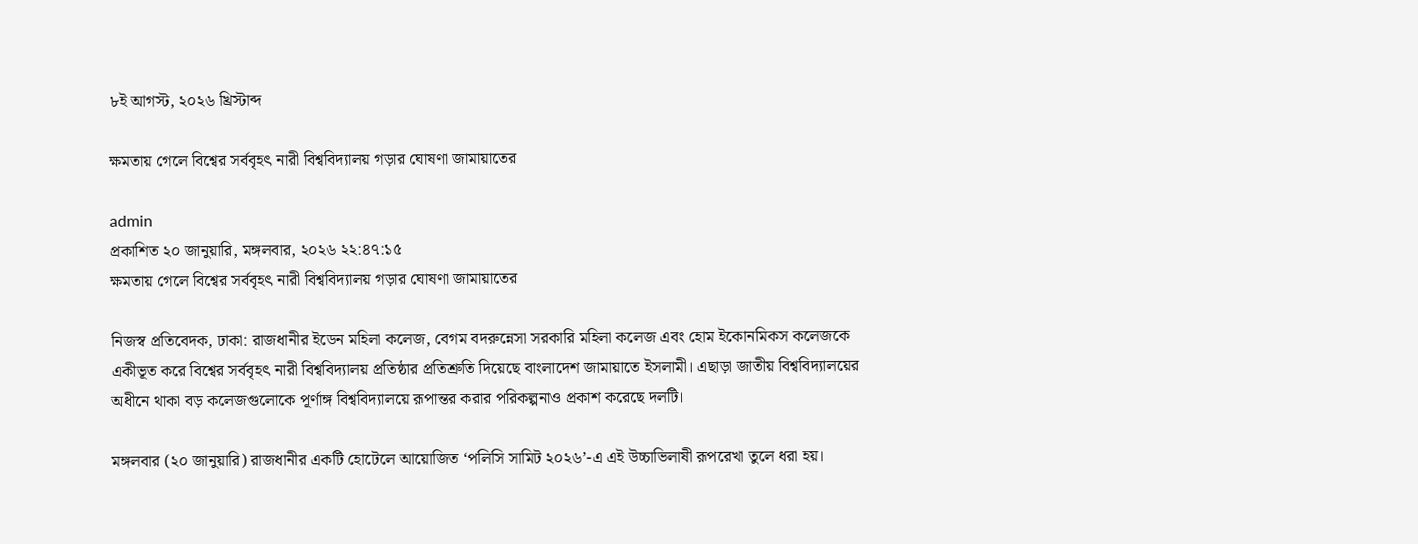৮ই আগস্ট, ২০২৬ খ্রিস্টাব্দ

ক্ষমতায় গেলে বিশ্বের সর্ববৃহৎ নারী বিশ্ববিদ্যালয় গড়ার ঘোষণা জামায়াতের

admin
প্রকাশিত ২০ জানুয়ারি, মঙ্গলবার, ২০২৬ ২২:৪৭:১৫
ক্ষমতায় গেলে বিশ্বের সর্ববৃহৎ নারী বিশ্ববিদ্যালয় গড়ার ঘোষণা জামায়াতের

নিজস্ব প্রতিবেদক, ঢাকা: রাজধানীর ইডেন মহিলা কলেজ, বেগম বদরুন্নেসা সরকারি মহিলা কলেজ এবং হোম ইকোনমিকস কলেজকে একীভূত করে বিশ্বের সর্ববৃহৎ নারী বিশ্ববিদ্যালয় প্রতিষ্ঠার প্রতিশ্রুতি দিয়েছে বাংলাদেশ জামায়াতে ইসলামী। এছাড়া জাতীয় বিশ্ববিদ্যালয়ের অধীনে থাকা বড় কলেজগুলোকে পূর্ণাঙ্গ বিশ্ববিদ্যালয়ে রূপান্তর করার পরিকল্পনাও প্রকাশ করেছে দলটি।

মঙ্গলবার (২০ জানুয়ারি) রাজধানীর একটি হোটেলে আয়োজিত ‘পলিসি সামিট ২০২৬’-এ এই উচ্চাভিলাষী রূপরেখা তুলে ধরা হয়।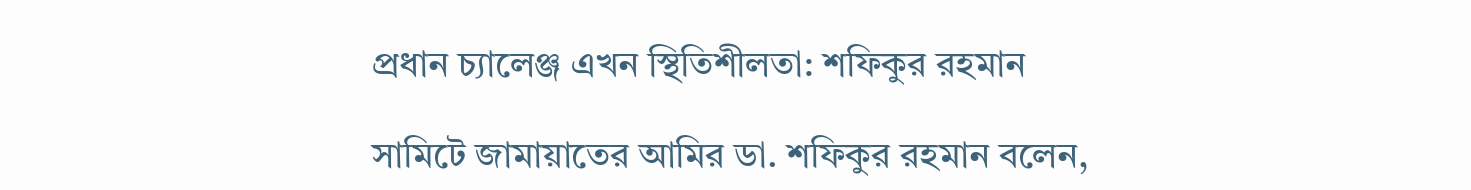প্রধান চ্যালেঞ্জ এখন স্থিতিশীলতা: শফিকুর রহমান

সামিটে জামায়াতের আমির ডা. শফিকুর রহমান বলেন,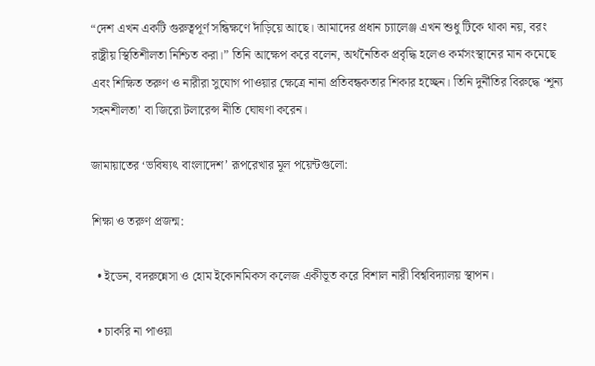“দেশ এখন একটি গুরুত্বপূর্ণ সন্ধিক্ষণে দাঁড়িয়ে আছে। আমাদের প্রধান চ্যালেঞ্জ এখন শুধু টিকে থাকা নয়, বরং রাষ্ট্রীয় স্থিতিশীলতা নিশ্চিত করা।” তিনি আক্ষেপ করে বলেন, অর্থনৈতিক প্রবৃদ্ধি হলেও কর্মসংস্থানের মান কমেছে এবং শিক্ষিত তরুণ ও নারীরা সুযোগ পাওয়ার ক্ষেত্রে নানা প্রতিবন্ধকতার শিকার হচ্ছেন। তিনি দুর্নীতির বিরুদ্ধে ‘শূন্য সহনশীলতা’ বা জিরো টলারেন্স নীতি ঘোষণা করেন।

জামায়াতের ‘ভবিষ্যৎ বাংলাদেশ’ রূপরেখার মূল পয়েন্টগুলো:

শিক্ষা ও তরুণ প্রজন্ম:

  • ইডেন, বদরুন্নেসা ও হোম ইকোনমিকস কলেজ একীভূত করে বিশাল নারী বিশ্ববিদ্যালয় স্থাপন।

  • চাকরি না পাওয়া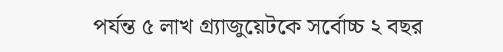পর্যন্ত ৫ লাখ গ্র্যাজুয়েটকে সর্বোচ্চ ২ বছর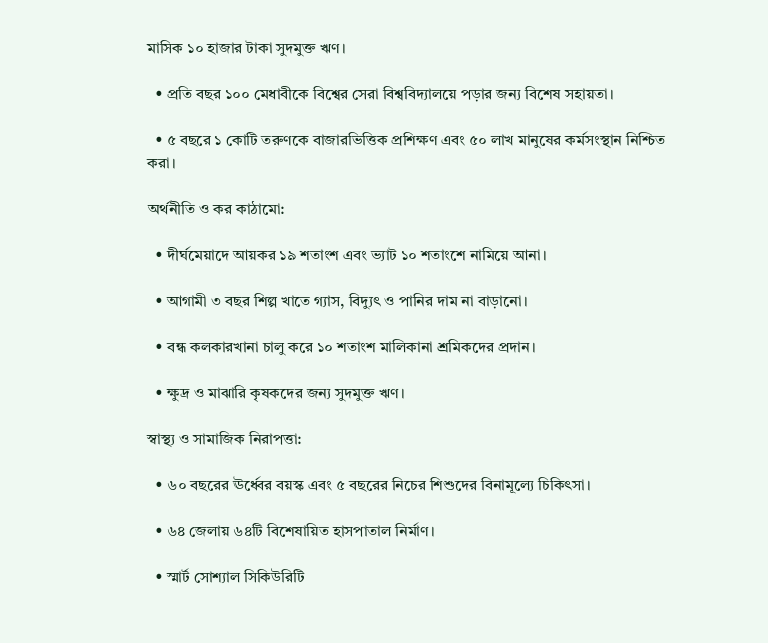মাসিক ১০ হাজার টাকা সুদমুক্ত ঋণ।

  • প্রতি বছর ১০০ মেধাবীকে বিশ্বের সেরা বিশ্ববিদ্যালয়ে পড়ার জন্য বিশেষ সহায়তা।

  • ৫ বছরে ১ কোটি তরুণকে বাজারভিত্তিক প্রশিক্ষণ এবং ৫০ লাখ মানুষের কর্মসংস্থান নিশ্চিত করা।

অর্থনীতি ও কর কাঠামো:

  • দীর্ঘমেয়াদে আয়কর ১৯ শতাংশ এবং ভ্যাট ১০ শতাংশে নামিয়ে আনা।

  • আগামী ৩ বছর শিল্প খাতে গ্যাস, বিদ্যুৎ ও পানির দাম না বাড়ানো।

  • বন্ধ কলকারখানা চালু করে ১০ শতাংশ মালিকানা শ্রমিকদের প্রদান।

  • ক্ষুদ্র ও মাঝারি কৃষকদের জন্য সুদমুক্ত ঋণ।

স্বাস্থ্য ও সামাজিক নিরাপত্তা:

  • ৬০ বছরের ঊর্ধ্বের বয়স্ক এবং ৫ বছরের নিচের শিশুদের বিনামূল্যে চিকিৎসা।

  • ৬৪ জেলায় ৬৪টি বিশেষায়িত হাসপাতাল নির্মাণ।

  • স্মার্ট সোশ্যাল সিকিউরিটি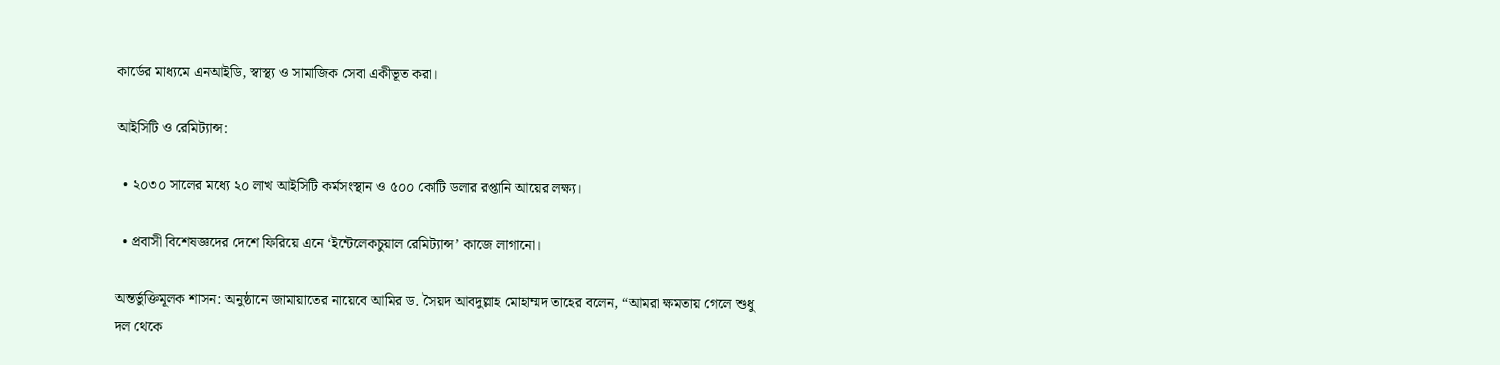কার্ডের মাধ্যমে এনআইডি, স্বাস্থ্য ও সামাজিক সেবা একীভূত করা।

আইসিটি ও রেমিট্যান্স:

  • ২০৩০ সালের মধ্যে ২০ লাখ আইসিটি কর্মসংস্থান ও ৫০০ কোটি ডলার রপ্তানি আয়ের লক্ষ্য।

  • প্রবাসী বিশেষজ্ঞদের দেশে ফিরিয়ে এনে ‘ইন্টেলেকচুয়াল রেমিট্যান্স’ কাজে লাগানো।

অন্তর্ভুক্তিমূলক শাসন: অনুষ্ঠানে জামায়াতের নায়েবে আমির ড. সৈয়দ আবদুল্লাহ মোহাম্মদ তাহের বলেন, “আমরা ক্ষমতায় গেলে শুধু দল থেকে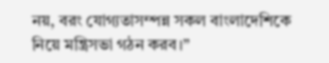নয়, বরং যোগ্যতাসম্পন্ন সকল বাংলাদেশিকে নিয়ে মন্ত্রিসভা গঠন করব।”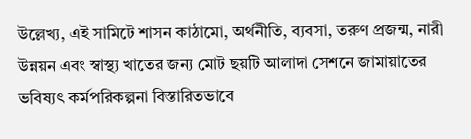উল্লেখ্য, এই সামিটে শাসন কাঠামো, অর্থনীতি, ব্যবসা, তরুণ প্রজন্ম, নারী উন্নয়ন এবং স্বাস্থ্য খাতের জন্য মোট ছয়টি আলাদা সেশনে জামায়াতের ভবিষ্যৎ কর্মপরিকল্পনা বিস্তারিতভাবে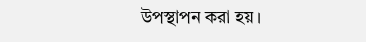উপস্থাপন করা হয়।